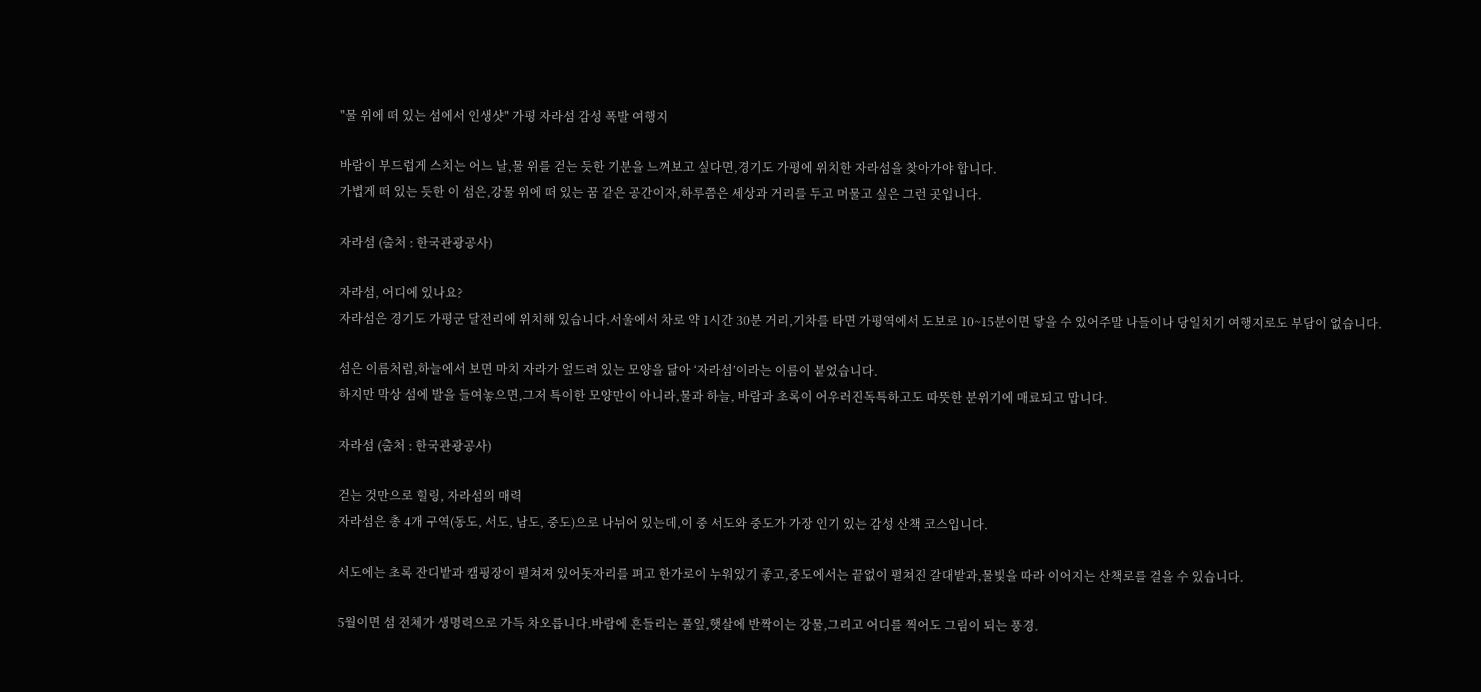"물 위에 떠 있는 섬에서 인생샷" 가평 자라섬 감성 폭발 여행지

바람이 부드럽게 스치는 어느 날,물 위를 걷는 듯한 기분을 느껴보고 싶다면,경기도 가평에 위치한 자라섬을 찾아가야 합니다.
가볍게 떠 있는 듯한 이 섬은,강물 위에 떠 있는 꿈 같은 공간이자,하루쯤은 세상과 거리를 두고 머물고 싶은 그런 곳입니다.

자라섬 (출처 : 한국관광공사)

자라섬, 어디에 있나요?
자라섬은 경기도 가평군 달전리에 위치해 있습니다.서울에서 차로 약 1시간 30분 거리,기차를 타면 가평역에서 도보로 10~15분이면 닿을 수 있어주말 나들이나 당일치기 여행지로도 부담이 없습니다.

섬은 이름처럼,하늘에서 보면 마치 자라가 엎드려 있는 모양을 닮아 ‘자라섬’이라는 이름이 붙었습니다.
하지만 막상 섬에 발을 들여놓으면,그저 특이한 모양만이 아니라,물과 하늘, 바람과 초록이 어우러진독특하고도 따뜻한 분위기에 매료되고 맙니다.

자라섬 (출처 : 한국관광공사)

걷는 것만으로 힐링, 자라섬의 매력
자라섬은 총 4개 구역(동도, 서도, 남도, 중도)으로 나뉘어 있는데,이 중 서도와 중도가 가장 인기 있는 감성 산책 코스입니다.

서도에는 초록 잔디밭과 캠핑장이 펼쳐져 있어돗자리를 펴고 한가로이 누워있기 좋고,중도에서는 끝없이 펼쳐진 갈대밭과,물빛을 따라 이어지는 산책로를 걸을 수 있습니다.

5월이면 섬 전체가 생명력으로 가득 차오릅니다.바람에 흔들리는 풀잎,햇살에 반짝이는 강물,그리고 어디를 찍어도 그림이 되는 풍경.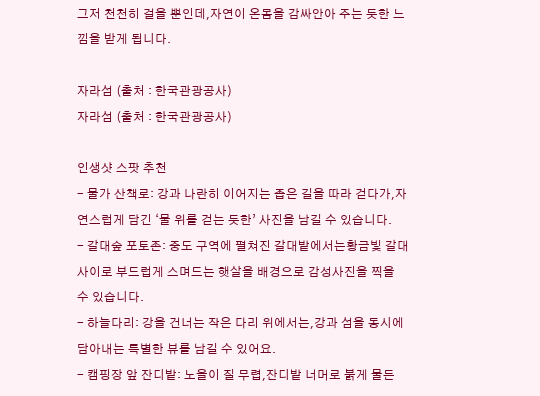그저 천천히 걸을 뿐인데,자연이 온몸을 감싸안아 주는 듯한 느낌을 받게 됩니다.

자라섬 (출처 : 한국관광공사)
자라섬 (출처 : 한국관광공사)

인생샷 스팟 추천
- 물가 산책로: 강과 나란히 이어지는 좁은 길을 따라 걷다가,자연스럽게 담긴 ‘물 위를 걷는 듯한’ 사진을 남길 수 있습니다.
- 갈대숲 포토존: 중도 구역에 펼쳐진 갈대밭에서는황금빛 갈대 사이로 부드럽게 스며드는 햇살을 배경으로 감성사진을 찍을 수 있습니다.
- 하늘다리: 강을 건너는 작은 다리 위에서는,강과 섬을 동시에 담아내는 특별한 뷰를 남길 수 있어요.
- 캠핑장 앞 잔디밭: 노을이 질 무렵,잔디밭 너머로 붉게 물든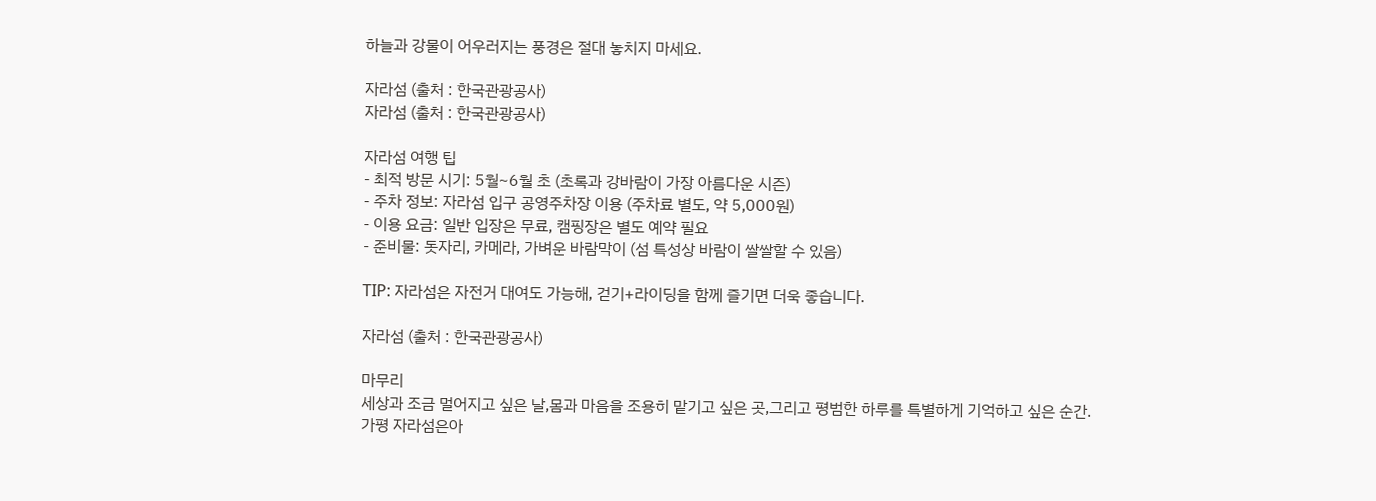하늘과 강물이 어우러지는 풍경은 절대 놓치지 마세요.

자라섬 (출처 : 한국관광공사)
자라섬 (출처 : 한국관광공사)

자라섬 여행 팁
- 최적 방문 시기: 5월~6월 초 (초록과 강바람이 가장 아름다운 시즌)
- 주차 정보: 자라섬 입구 공영주차장 이용 (주차료 별도, 약 5,000원)
- 이용 요금: 일반 입장은 무료, 캠핑장은 별도 예약 필요
- 준비물: 돗자리, 카메라, 가벼운 바람막이 (섬 특성상 바람이 쌀쌀할 수 있음)

TIP: 자라섬은 자전거 대여도 가능해, 걷기+라이딩을 함께 즐기면 더욱 좋습니다.

자라섬 (출처 : 한국관광공사)

마무리
세상과 조금 멀어지고 싶은 날,몸과 마음을 조용히 맡기고 싶은 곳,그리고 평범한 하루를 특별하게 기억하고 싶은 순간.
가평 자라섬은아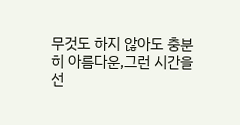무것도 하지 않아도 충분히 아름다운,그런 시간을 선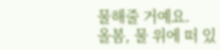물해줄 거예요.
올봄, 물 위에 떠 있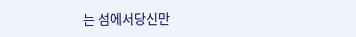는 섬에서당신만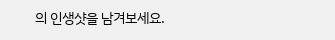의 인생샷을 남겨보세요.